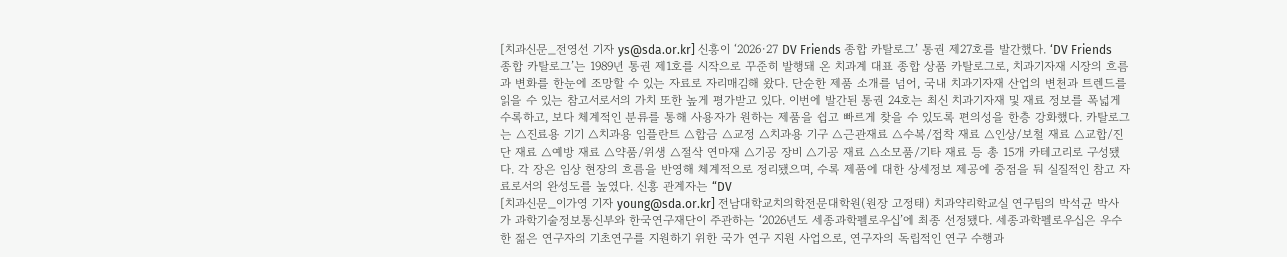[치과신문_전영선 기자 ys@sda.or.kr] 신흥이 ‘2026·27 DV Friends 종합 카탈로그’ 통권 제27호를 발간했다. ‘DV Friends 종합 카탈로그’는 1989년 통권 제1호를 시작으로 꾸준히 발행돼 온 치과계 대표 종합 상품 카탈로그로, 치과기자재 시장의 흐름과 변화를 한눈에 조망할 수 있는 자료로 자리매김해 왔다. 단순한 제품 소개를 넘어, 국내 치과기자재 산업의 변천과 트렌드를 읽을 수 있는 참고서로서의 가치 또한 높게 평가받고 있다. 이번에 발간된 통권 24호는 최신 치과기자재 및 재료 정보를 폭넓게 수록하고, 보다 체계적인 분류를 통해 사용자가 원하는 제품을 쉽고 빠르게 찾을 수 있도록 편의성을 한층 강화했다. 카탈로그는 △진료용 기기 △치과용 임플란트 △합금 △교정 △치과용 기구 △근관재료 △수복/접착 재료 △인상/보철 재료 △교합/진단 재료 △예방 재료 △약품/위생 △절삭 연마재 △기공 장비 △기공 재료 △소모품/기타 재료 등 총 15개 카테고리로 구성됐다. 각 장은 임상 현장의 흐름을 반영해 체계적으로 정리됐으며, 수록 제품에 대한 상세정보 제공에 중점을 둬 실질적인 참고 자료로서의 완성도를 높였다. 신흥 관계자는 “DV
[치과신문_이가영 기자 young@sda.or.kr] 전남대학교치의학전문대학원(원장 고정태) 치과약리학교실 연구팀의 박석균 박사가 과학기술정보통신부와 한국연구재단이 주관하는 ‘2026년도 세종과학펠로우십’에 최종 선정됐다. 세종과학펠로우십은 우수한 젊은 연구자의 기초연구를 지원하기 위한 국가 연구 지원 사업으로, 연구자의 독립적인 연구 수행과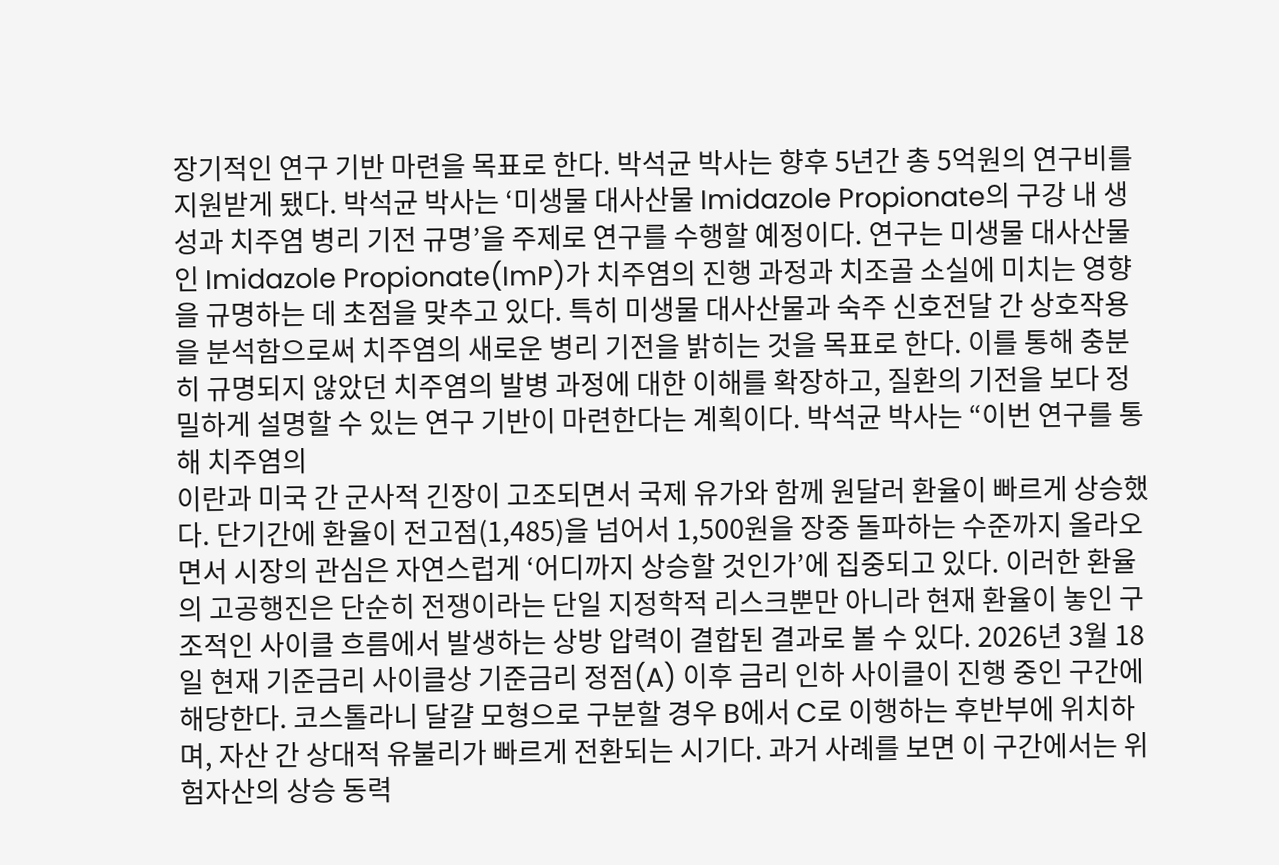장기적인 연구 기반 마련을 목표로 한다. 박석균 박사는 향후 5년간 총 5억원의 연구비를 지원받게 됐다. 박석균 박사는 ‘미생물 대사산물 Imidazole Propionate의 구강 내 생성과 치주염 병리 기전 규명’을 주제로 연구를 수행할 예정이다. 연구는 미생물 대사산물인 Imidazole Propionate(ImP)가 치주염의 진행 과정과 치조골 소실에 미치는 영향을 규명하는 데 초점을 맞추고 있다. 특히 미생물 대사산물과 숙주 신호전달 간 상호작용을 분석함으로써 치주염의 새로운 병리 기전을 밝히는 것을 목표로 한다. 이를 통해 충분히 규명되지 않았던 치주염의 발병 과정에 대한 이해를 확장하고, 질환의 기전을 보다 정밀하게 설명할 수 있는 연구 기반이 마련한다는 계획이다. 박석균 박사는 “이번 연구를 통해 치주염의
이란과 미국 간 군사적 긴장이 고조되면서 국제 유가와 함께 원달러 환율이 빠르게 상승했다. 단기간에 환율이 전고점(1,485)을 넘어서 1,500원을 장중 돌파하는 수준까지 올라오면서 시장의 관심은 자연스럽게 ‘어디까지 상승할 것인가’에 집중되고 있다. 이러한 환율의 고공행진은 단순히 전쟁이라는 단일 지정학적 리스크뿐만 아니라 현재 환율이 놓인 구조적인 사이클 흐름에서 발생하는 상방 압력이 결합된 결과로 볼 수 있다. 2026년 3월 18일 현재 기준금리 사이클상 기준금리 정점(A) 이후 금리 인하 사이클이 진행 중인 구간에 해당한다. 코스톨라니 달걀 모형으로 구분할 경우 B에서 C로 이행하는 후반부에 위치하며, 자산 간 상대적 유불리가 빠르게 전환되는 시기다. 과거 사례를 보면 이 구간에서는 위험자산의 상승 동력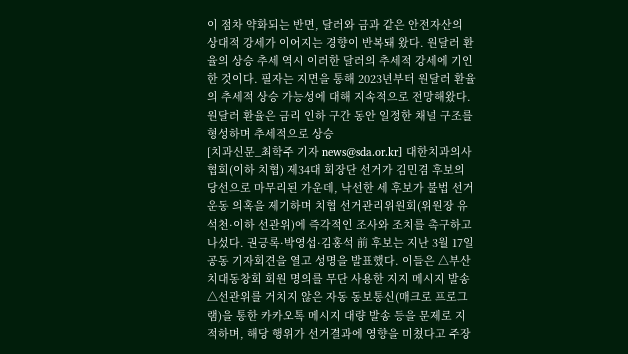이 점차 약화되는 반면, 달러와 금과 같은 안전자산의 상대적 강세가 이어지는 경향이 반복돼 왔다. 원달러 환율의 상승 추세 역시 이러한 달러의 추세적 강세에 기인한 것이다. 필자는 지면을 통해 2023년부터 원달러 환율의 추세적 상승 가능성에 대해 지속적으로 전망해왔다. 원달러 환율은 금리 인하 구간 동안 일정한 채널 구조를 형성하며 추세적으로 상승
[치과신문_최학주 기자 news@sda.or.kr] 대한치과의사협회(이하 치협) 제34대 회장단 선거가 김민겸 후보의 당선으로 마무리된 가운데, 낙선한 세 후보가 불법 선거운동 의혹을 제기하며 치협 선거관리위원회(위원장 유석천·이하 선관위)에 즉각적인 조사와 조치를 촉구하고 나섰다. 권긍록·박영섭·김홍석 前 후보는 지난 3월 17일 공동 기자회견을 열고 성명을 발표했다. 이들은 △부산치대동창회 회원 명의를 무단 사용한 지지 메시지 발송 △선관위를 거치지 않은 자동 동보통신(매크로 프로그램)을 통한 카카오톡 메시지 대량 발송 등을 문제로 지적하며, 해당 행위가 선거결과에 영향을 미쳤다고 주장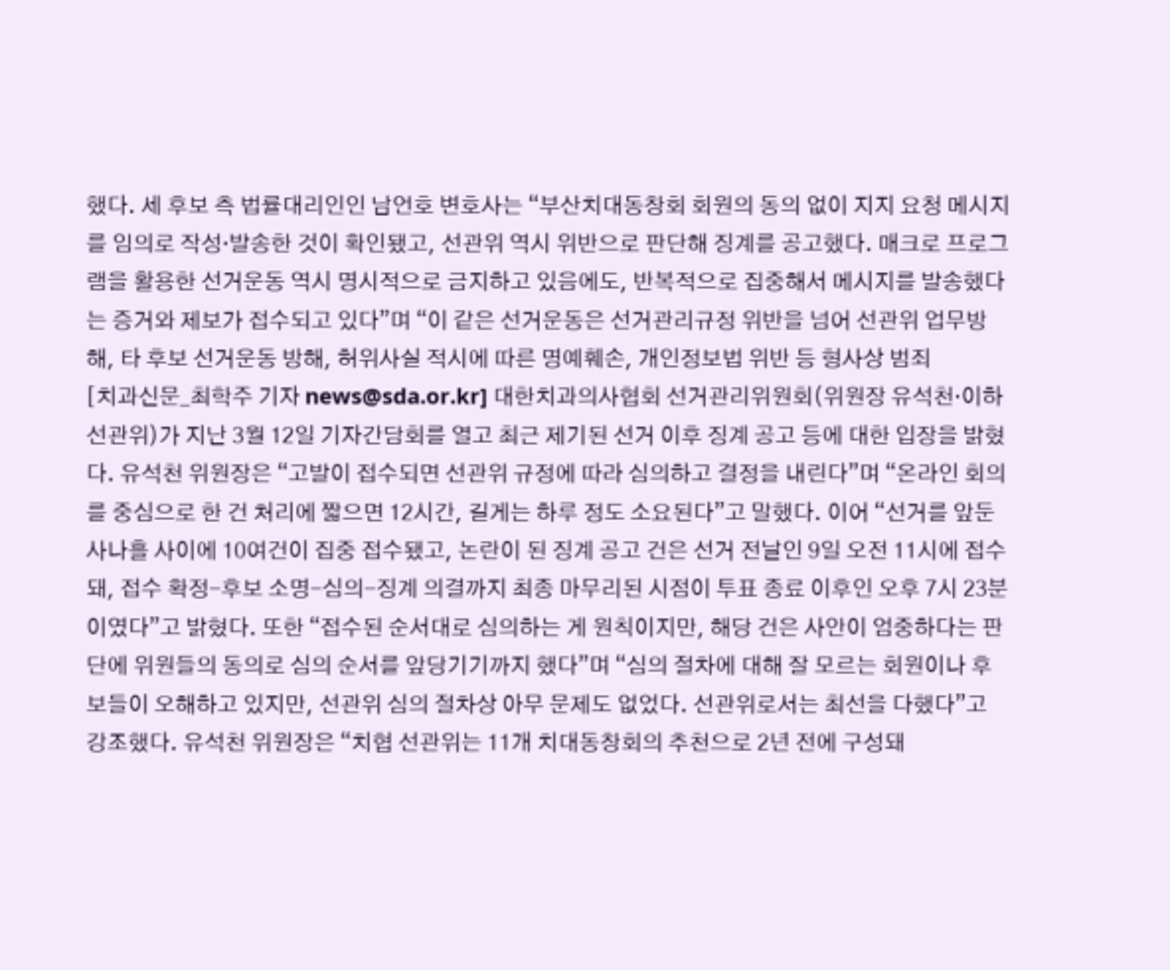했다. 세 후보 측 법률대리인인 남언호 변호사는 “부산치대동창회 회원의 동의 없이 지지 요청 메시지를 임의로 작성·발송한 것이 확인됐고, 선관위 역시 위반으로 판단해 징계를 공고했다. 매크로 프로그램을 활용한 선거운동 역시 명시적으로 금지하고 있음에도, 반복적으로 집중해서 메시지를 발송했다는 증거와 제보가 접수되고 있다”며 “이 같은 선거운동은 선거관리규정 위반을 넘어 선관위 업무방해, 타 후보 선거운동 방해, 허위사실 적시에 따른 명예훼손, 개인정보법 위반 등 형사상 범죄
[치과신문_최학주 기자 news@sda.or.kr] 대한치과의사협회 선거관리위원회(위원장 유석천·이하 선관위)가 지난 3월 12일 기자간담회를 열고 최근 제기된 선거 이후 징계 공고 등에 대한 입장을 밝혔다. 유석천 위원장은 “고발이 접수되면 선관위 규정에 따라 심의하고 결정을 내린다”며 “온라인 회의를 중심으로 한 건 처리에 짧으면 12시간, 길게는 하루 정도 소요된다”고 말했다. 이어 “선거를 앞둔 사나흘 사이에 10여건이 집중 접수됐고, 논란이 된 징계 공고 건은 선거 전날인 9일 오전 11시에 접수돼, 접수 확정-후보 소명-심의-징계 의결까지 최종 마무리된 시점이 투표 종료 이후인 오후 7시 23분이였다”고 밝혔다. 또한 “접수된 순서대로 심의하는 게 원칙이지만, 해당 건은 사안이 엄중하다는 판단에 위원들의 동의로 심의 순서를 앞당기기까지 했다”며 “심의 절차에 대해 잘 모르는 회원이나 후보들이 오해하고 있지만, 선관위 심의 절차상 아무 문제도 없었다. 선관위로서는 최선을 다했다”고 강조했다. 유석천 위원장은 “치협 선관위는 11개 치대동창회의 추천으로 2년 전에 구성돼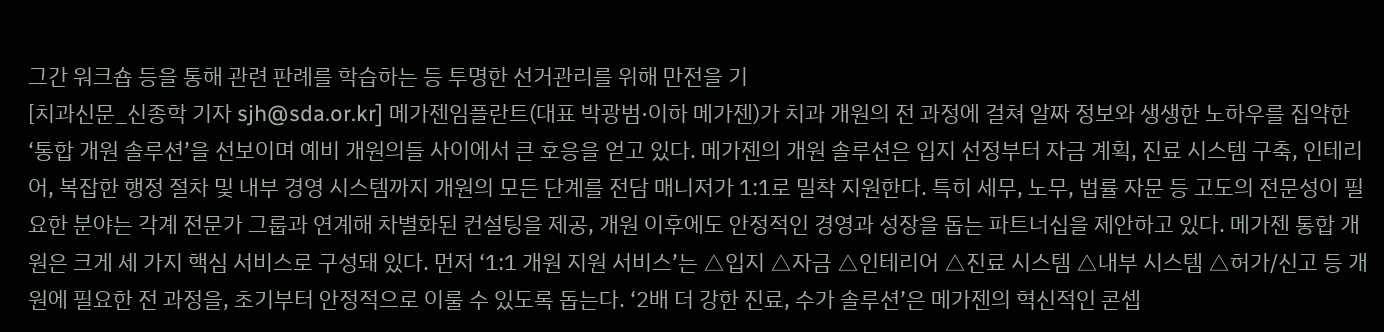그간 워크숍 등을 통해 관련 판례를 학습하는 등 투명한 선거관리를 위해 만전을 기
[치과신문_신종학 기자 sjh@sda.or.kr] 메가젠임플란트(대표 박광범·이하 메가젠)가 치과 개원의 전 과정에 걸쳐 알짜 정보와 생생한 노하우를 집약한 ‘통합 개원 솔루션’을 선보이며 예비 개원의들 사이에서 큰 호응을 얻고 있다. 메가젠의 개원 솔루션은 입지 선정부터 자금 계획, 진료 시스템 구축, 인테리어, 복잡한 행정 절차 및 내부 경영 시스템까지 개원의 모든 단계를 전담 매니저가 1:1로 밀착 지원한다. 특히 세무, 노무, 법률 자문 등 고도의 전문성이 필요한 분야는 각계 전문가 그룹과 연계해 차별화된 컨설팅을 제공, 개원 이후에도 안정적인 경영과 성장을 돕는 파트너십을 제안하고 있다. 메가젠 통합 개원은 크게 세 가지 핵심 서비스로 구성돼 있다. 먼저 ‘1:1 개원 지원 서비스’는 △입지 △자금 △인테리어 △진료 시스템 △내부 시스템 △허가/신고 등 개원에 필요한 전 과정을, 초기부터 안정적으로 이룰 수 있도록 돕는다. ‘2배 더 강한 진료, 수가 솔루션’은 메가젠의 혁신적인 콘셉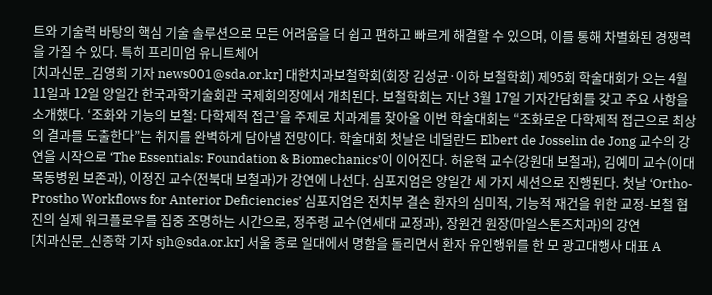트와 기술력 바탕의 핵심 기술 솔루션으로 모든 어려움을 더 쉽고 편하고 빠르게 해결할 수 있으며, 이를 통해 차별화된 경쟁력을 가질 수 있다. 특히 프리미엄 유니트체어
[치과신문_김영희 기자 news001@sda.or.kr] 대한치과보철학회(회장 김성균·이하 보철학회) 제95회 학술대회가 오는 4월 11일과 12일 양일간 한국과학기술회관 국제회의장에서 개최된다. 보철학회는 지난 3월 17일 기자간담회를 갖고 주요 사항을 소개했다. ‘조화와 기능의 보철: 다학제적 접근’을 주제로 치과계를 찾아올 이번 학술대회는 “조화로운 다학제적 접근으로 최상의 결과를 도출한다”는 취지를 완벽하게 담아낼 전망이다. 학술대회 첫날은 네덜란드 Elbert de Josselin de Jong 교수의 강연을 시작으로 ‘The Essentials: Foundation & Biomechanics’이 이어진다. 허윤혁 교수(강원대 보철과), 김예미 교수(이대목동병원 보존과), 이정진 교수(전북대 보철과)가 강연에 나선다. 심포지엄은 양일간 세 가지 세션으로 진행된다. 첫날 ‘Ortho-Prostho Workflows for Anterior Deficiencies’ 심포지엄은 전치부 결손 환자의 심미적, 기능적 재건을 위한 교정-보철 협진의 실제 워크플로우를 집중 조명하는 시간으로, 정주령 교수(연세대 교정과), 장원건 원장(마일스톤즈치과)의 강연
[치과신문_신종학 기자 sjh@sda.or.kr] 서울 종로 일대에서 명함을 돌리면서 환자 유인행위를 한 모 광고대행사 대표 A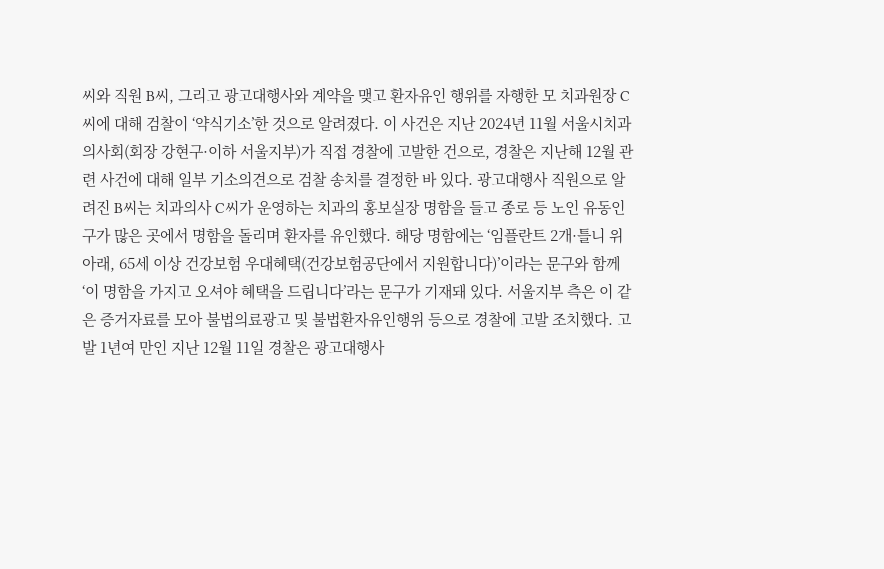씨와 직원 B씨, 그리고 광고대행사와 계약을 맺고 환자유인 행위를 자행한 모 치과원장 C씨에 대해 검찰이 ‘약식기소’한 것으로 알려졌다. 이 사건은 지난 2024년 11월 서울시치과의사회(회장 강현구·이하 서울지부)가 직접 경찰에 고발한 건으로, 경찰은 지난해 12월 관련 사건에 대해 일부 기소의견으로 검찰 송치를 결정한 바 있다. 광고대행사 직원으로 알려진 B씨는 치과의사 C씨가 운영하는 치과의 홍보실장 명함을 들고 종로 등 노인 유동인구가 많은 곳에서 명함을 돌리며 환자를 유인했다. 해당 명함에는 ‘임플란트 2개·틀니 위 아래, 65세 이상 건강보험 우대혜택(건강보험공단에서 지원합니다)’이라는 문구와 함께 ‘이 명함을 가지고 오셔야 혜택을 드립니다’라는 문구가 기재돼 있다. 서울지부 측은 이 같은 증거자료를 모아 불법의료광고 및 불법환자유인행위 등으로 경찰에 고발 조치했다. 고발 1년여 만인 지난 12월 11일 경찰은 광고대행사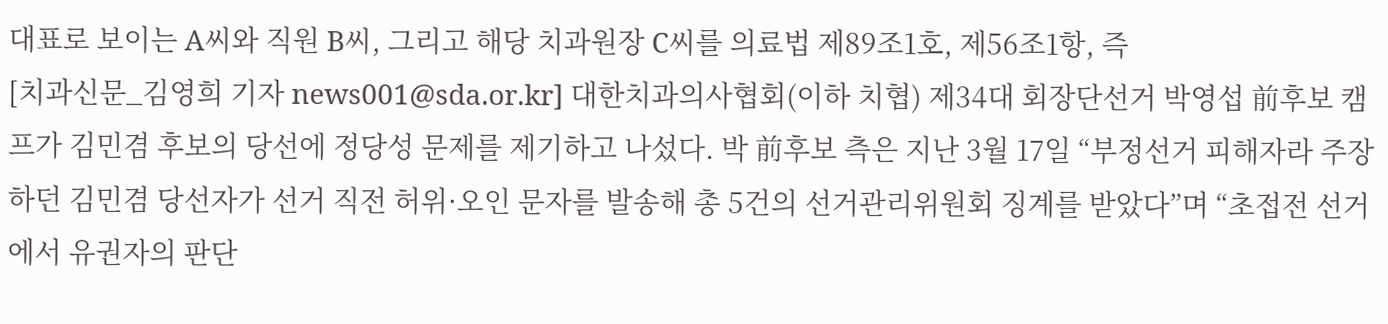대표로 보이는 A씨와 직원 B씨, 그리고 해당 치과원장 C씨를 의료법 제89조1호, 제56조1항, 즉
[치과신문_김영희 기자 news001@sda.or.kr] 대한치과의사협회(이하 치협) 제34대 회장단선거 박영섭 前후보 캠프가 김민겸 후보의 당선에 정당성 문제를 제기하고 나섰다. 박 前후보 측은 지난 3월 17일 “부정선거 피해자라 주장하던 김민겸 당선자가 선거 직전 허위·오인 문자를 발송해 총 5건의 선거관리위원회 징계를 받았다”며 “초접전 선거에서 유권자의 판단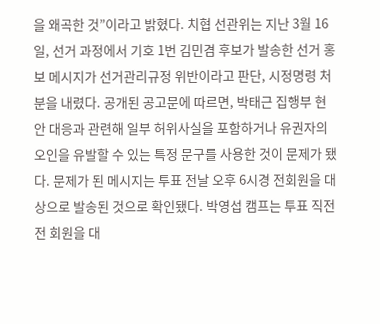을 왜곡한 것”이라고 밝혔다. 치협 선관위는 지난 3월 16일, 선거 과정에서 기호 1번 김민겸 후보가 발송한 선거 홍보 메시지가 선거관리규정 위반이라고 판단, 시정명령 처분을 내렸다. 공개된 공고문에 따르면, 박태근 집행부 현안 대응과 관련해 일부 허위사실을 포함하거나 유권자의 오인을 유발할 수 있는 특정 문구를 사용한 것이 문제가 됐다. 문제가 된 메시지는 투표 전날 오후 6시경 전회원을 대상으로 발송된 것으로 확인됐다. 박영섭 캠프는 투표 직전 전 회원을 대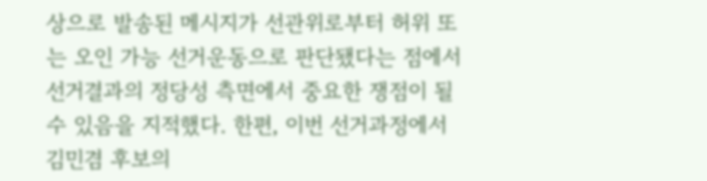상으로 발송된 메시지가 선관위로부터 허위 또는 오인 가능 선거운동으로 판단됐다는 점에서 선거결과의 정당성 측면에서 중요한 쟁점이 될 수 있음을 지적했다. 한편, 이번 선거과정에서 김민겸 후보의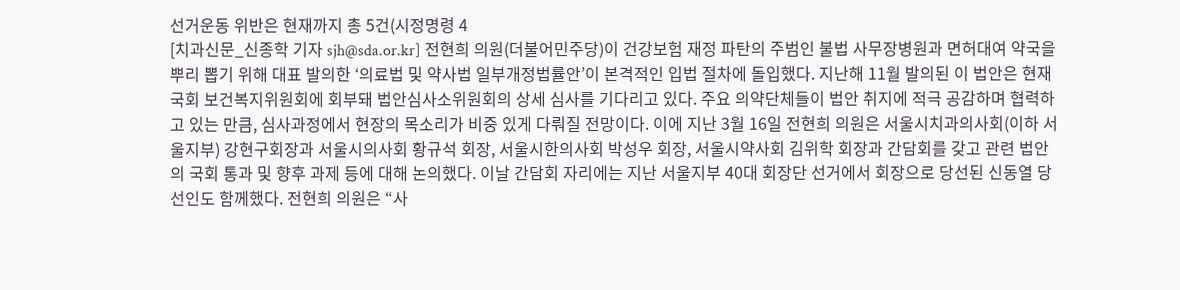선거운동 위반은 현재까지 총 5건(시정명령 4
[치과신문_신종학 기자 sjh@sda.or.kr] 전현희 의원(더불어민주당)이 건강보험 재정 파탄의 주범인 불법 사무장병원과 면허대여 약국을 뿌리 뽑기 위해 대표 발의한 ‘의료법 및 약사법 일부개정법률안’이 본격적인 입법 절차에 돌입했다. 지난해 11월 발의된 이 법안은 현재 국회 보건복지위원회에 회부돼 법안심사소위원회의 상세 심사를 기다리고 있다. 주요 의약단체들이 법안 취지에 적극 공감하며 협력하고 있는 만큼, 심사과정에서 현장의 목소리가 비중 있게 다뤄질 전망이다. 이에 지난 3월 16일 전현희 의원은 서울시치과의사회(이하 서울지부) 강현구회장과 서울시의사회 황규석 회장, 서울시한의사회 박성우 회장, 서울시약사회 김위학 회장과 간담회를 갖고 관련 법안의 국회 통과 및 향후 과제 등에 대해 논의했다. 이날 간담회 자리에는 지난 서울지부 40대 회장단 선거에서 회장으로 당선된 신동열 당선인도 함께했다. 전현희 의원은 “사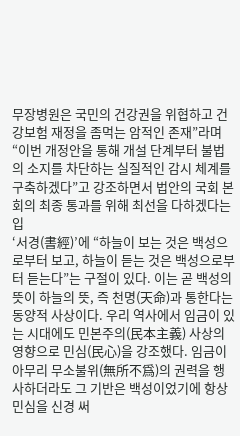무장병원은 국민의 건강권을 위협하고 건강보험 재정을 좀먹는 암적인 존재”라며 “이번 개정안을 통해 개설 단계부터 불법의 소지를 차단하는 실질적인 감시 체계를 구축하겠다”고 강조하면서 법안의 국회 본회의 최종 통과를 위해 최선을 다하겠다는 입
‘서경(書經)’에 “하늘이 보는 것은 백성으로부터 보고, 하늘이 듣는 것은 백성으로부터 듣는다”는 구절이 있다. 이는 곧 백성의 뜻이 하늘의 뜻, 즉 천명(天命)과 통한다는 동양적 사상이다. 우리 역사에서 임금이 있는 시대에도 민본주의(民本主義) 사상의 영향으로 민심(民心)을 강조했다. 임금이 아무리 무소불위(無所不爲)의 권력을 행사하더라도 그 기반은 백성이었기에 항상 민심을 신경 써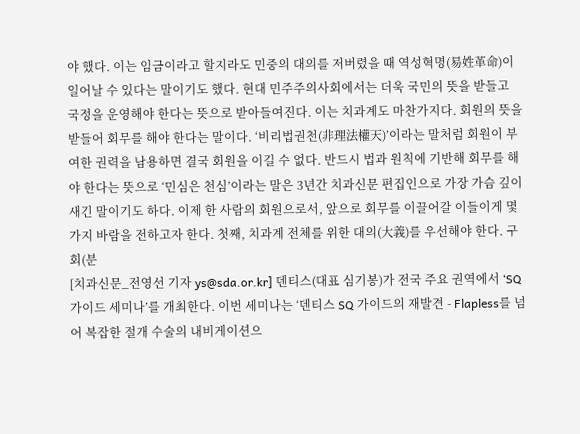야 했다. 이는 임금이라고 할지라도 민중의 대의를 저버렸을 때 역성혁명(易姓革命)이 일어날 수 있다는 말이기도 했다. 현대 민주주의사회에서는 더욱 국민의 뜻을 받들고 국정을 운영해야 한다는 뜻으로 받아들여진다. 이는 치과계도 마찬가지다. 회원의 뜻을 받들어 회무를 해야 한다는 말이다. ‘비리법권천(非理法權天)’이라는 말처럼 회원이 부여한 권력을 남용하면 결국 회원을 이길 수 없다. 반드시 법과 원칙에 기반해 회무를 해야 한다는 뜻으로 ‘민심은 천심’이라는 말은 3년간 치과신문 편집인으로 가장 가슴 깊이 새긴 말이기도 하다. 이제 한 사람의 회원으로서, 앞으로 회무를 이끌어갈 이들이게 몇 가지 바람을 전하고자 한다. 첫째, 치과계 전체를 위한 대의(大義)를 우선해야 한다. 구회(분
[치과신문_전영선 기자 ys@sda.or.kr] 덴티스(대표 심기봉)가 전국 주요 권역에서 ‘SQ 가이드 세미나’를 개최한다. 이번 세미나는 ‘덴티스 SQ 가이드의 재발견 - Flapless를 넘어 복잡한 절개 수술의 내비게이션으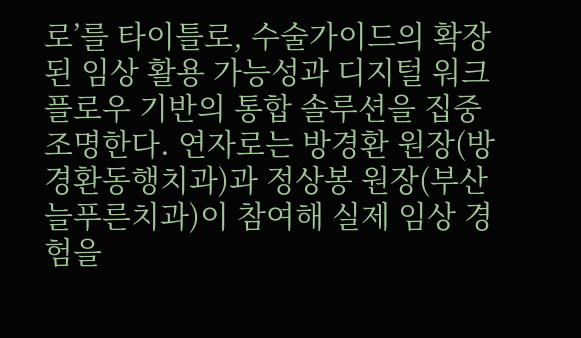로’를 타이틀로, 수술가이드의 확장된 임상 활용 가능성과 디지털 워크플로우 기반의 통합 솔루션을 집중 조명한다. 연자로는 방경환 원장(방경환동행치과)과 정상봉 원장(부산 늘푸른치과)이 참여해 실제 임상 경험을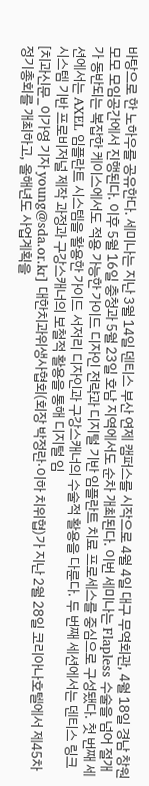바탕으로 한 노하우를 공유한다. 세미나는 지난 3월 14일 덴티스 부산 연제 캠퍼스를 시작으로 4월 4일 대구 무역회관, 4월 18일 경남 창원 모모 모임공간에서 진행된다. 이후 5월 16일 충청과 5월 23일 호남 지역에서도 순차 개최된다. 이번 세미나는 Flapless 수술을 넘어 절개가 동반되는 복잡한 케이스에서도 적용 가능한 가이드 디자인 전략과 디지털 기반 임플란트 치료 프로세스를 중심으로 구성됐다. 첫 번째 세션에서는 AXEL 임플란트 시스템을 활용한 가이드 서저리 디자인과 구강스캐너의 수술적 활용을 다룬다. 두 번째 세션에서는 덴티스 링크 시스템 기반 프로비저널 제작 과정과 구강스캐너의 보철적 활용을 통해 디지털 임
[치과신문_이가영 기자 young@sda.or.kr] 대한치과위생사협회(회장 박정란·이하 치위협)가 지난 2월 28일 코리아나호텔에서 제45차 정기총회를 개최하고, 올해년도 사업계획을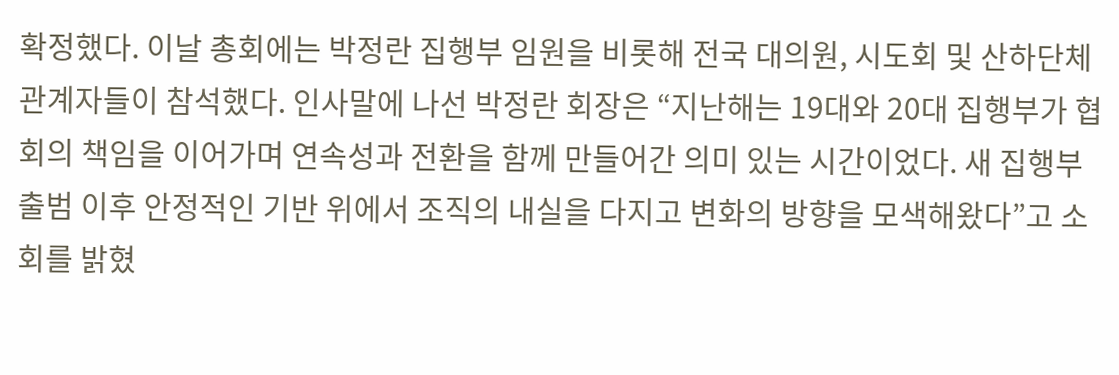확정했다. 이날 총회에는 박정란 집행부 임원을 비롯해 전국 대의원, 시도회 및 산하단체 관계자들이 참석했다. 인사말에 나선 박정란 회장은 “지난해는 19대와 20대 집행부가 협회의 책임을 이어가며 연속성과 전환을 함께 만들어간 의미 있는 시간이었다. 새 집행부 출범 이후 안정적인 기반 위에서 조직의 내실을 다지고 변화의 방향을 모색해왔다”고 소회를 밝혔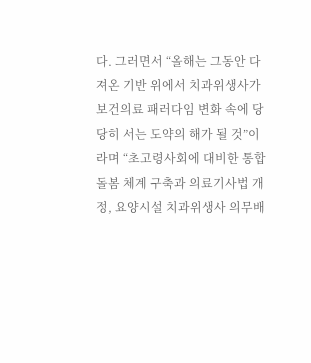다. 그러면서 “올해는 그동안 다져온 기반 위에서 치과위생사가 보건의료 패러다임 변화 속에 당당히 서는 도약의 해가 될 것”이라며 “초고령사회에 대비한 통합돌봄 체계 구축과 의료기사법 개정, 요양시설 치과위생사 의무배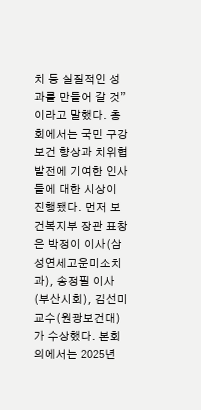치 등 실질적인 성과를 만들어 갈 것”이라고 말했다. 총회에서는 국민 구강보건 향상과 치위협 발전에 기여한 인사들에 대한 시상이 진행됐다. 먼저 보건복지부 장관 표창은 박정이 이사(삼성연세고운미소치과), 송정필 이사(부산시회), 김선미 교수(원광보건대)가 수상했다. 본회의에서는 2025년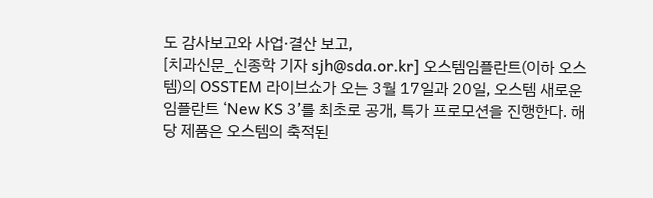도 감사보고와 사업·결산 보고,
[치과신문_신종학 기자 sjh@sda.or.kr] 오스템임플란트(이하 오스템)의 OSSTEM 라이브쇼가 오는 3월 17일과 20일, 오스템 새로운 임플란트 ‘New KS 3’를 최초로 공개, 특가 프로모션을 진행한다. 해당 제품은 오스템의 축적된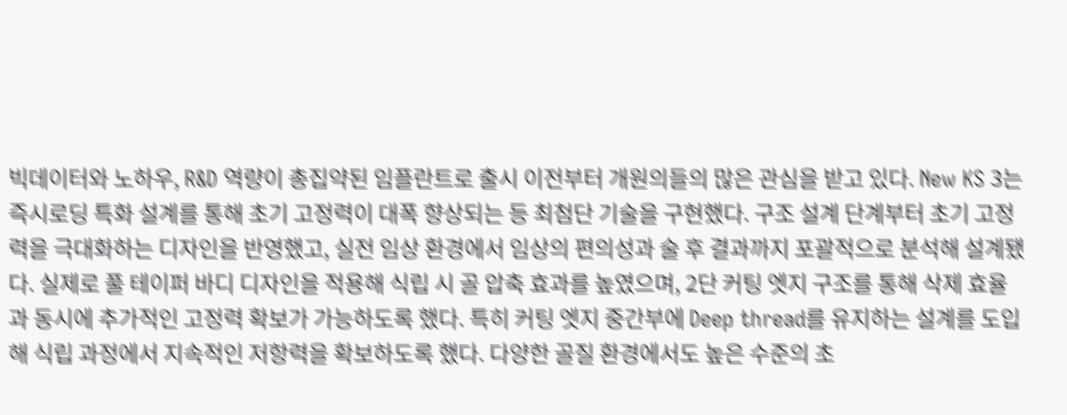빅데이터와 노하우, R&D 역량이 총집약된 임플란트로 출시 이전부터 개원의들의 많은 관심을 받고 있다. New KS 3는 즉시로딩 특화 설계를 통해 초기 고정력이 대폭 향상되는 등 최첨단 기술을 구현했다. 구조 설계 단계부터 초기 고정력을 극대화하는 디자인을 반영했고, 실전 임상 환경에서 임상의 편의성과 술 후 결과까지 포괄적으로 분석해 설계됐다. 실제로 풀 테이퍼 바디 디자인을 적용해 식립 시 골 압축 효과를 높였으며, 2단 커팅 엣지 구조를 통해 삭제 효율과 동시에 추가적인 고정력 확보가 가능하도록 했다. 특히 커팅 엣지 중간부에 Deep thread를 유지하는 설계를 도입해 식립 과정에서 지속적인 저항력을 확보하도록 했다. 다양한 골질 환경에서도 높은 수준의 초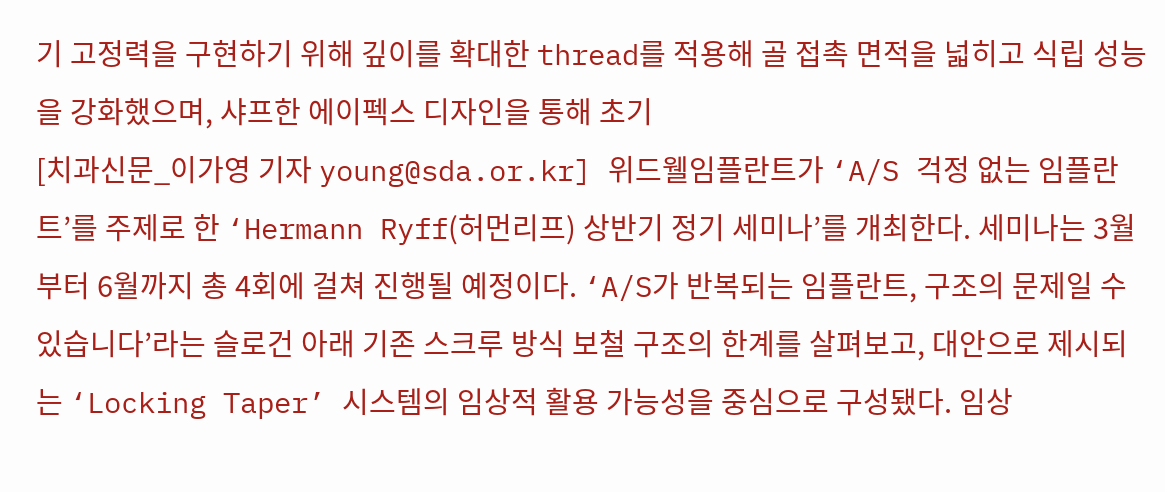기 고정력을 구현하기 위해 깊이를 확대한 thread를 적용해 골 접촉 면적을 넓히고 식립 성능을 강화했으며, 샤프한 에이펙스 디자인을 통해 초기
[치과신문_이가영 기자 young@sda.or.kr] 위드웰임플란트가 ‘A/S 걱정 없는 임플란트’를 주제로 한 ‘Hermann Ryff(허먼리프) 상반기 정기 세미나’를 개최한다. 세미나는 3월부터 6월까지 총 4회에 걸쳐 진행될 예정이다. ‘A/S가 반복되는 임플란트, 구조의 문제일 수 있습니다’라는 슬로건 아래 기존 스크루 방식 보철 구조의 한계를 살펴보고, 대안으로 제시되는 ‘Locking Taper’ 시스템의 임상적 활용 가능성을 중심으로 구성됐다. 임상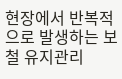현장에서 반복적으로 발생하는 보철 유지관리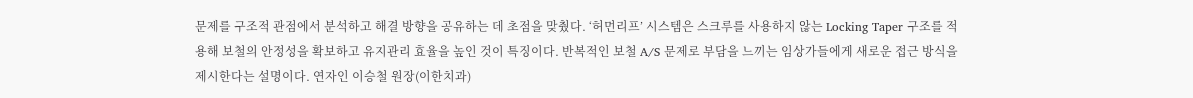문제를 구조적 관점에서 분석하고 해결 방향을 공유하는 데 초점을 맞췄다. ‘허먼리프’ 시스템은 스크루를 사용하지 않는 Locking Taper 구조를 적용해 보철의 안정성을 확보하고 유지관리 효율을 높인 것이 특징이다. 반복적인 보철 A/S 문제로 부담을 느끼는 임상가들에게 새로운 접근 방식을 제시한다는 설명이다. 연자인 이승철 원장(이한치과)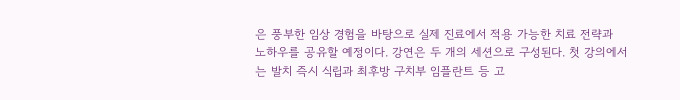은 풍부한 임상 경험을 바탕으로 실제 진료에서 적용 가능한 치료 전략과 노하우를 공유할 예정이다. 강연은 두 개의 세션으로 구성된다. 첫 강의에서는 발치 즉시 식립과 최후방 구치부 임플란트 등 고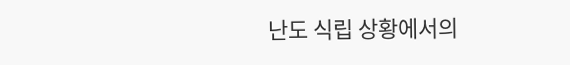난도 식립 상황에서의